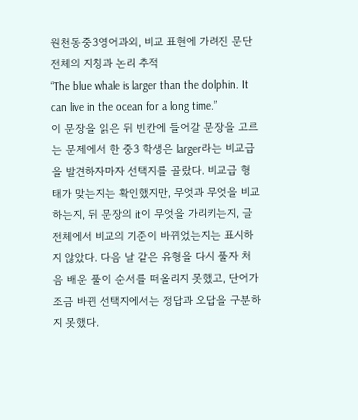원천동중3영어과외, 비교 표현에 가려진 문단 전체의 지칭과 논리 추적
“The blue whale is larger than the dolphin. It can live in the ocean for a long time.”
이 문장을 읽은 뒤 빈칸에 들어갈 문장을 고르는 문제에서 한 중3 학생은 larger라는 비교급을 발견하자마자 선택지를 골랐다. 비교급 형태가 맞는지는 확인했지만, 무엇과 무엇을 비교하는지, 뒤 문장의 it이 무엇을 가리키는지, 글 전체에서 비교의 기준이 바뀌었는지는 표시하지 않았다. 다음 날 같은 유형을 다시 풀자 처음 배운 풀이 순서를 떠올리지 못했고, 단어가 조금 바뀐 선택지에서는 정답과 오답을 구분하지 못했다.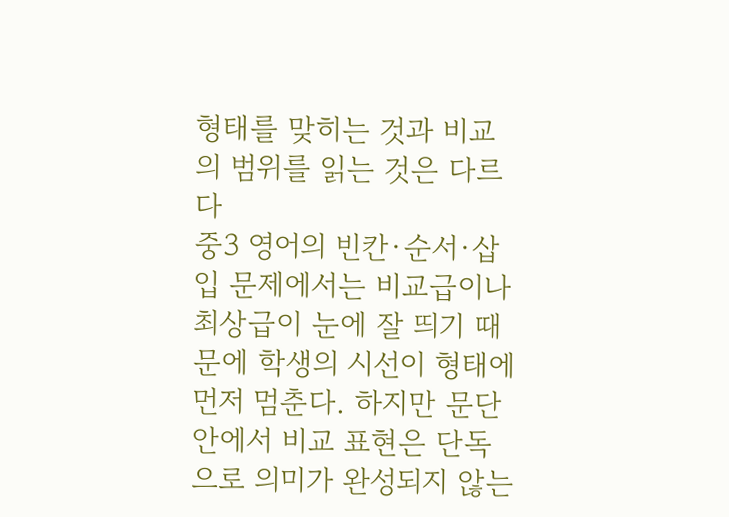형태를 맞히는 것과 비교의 범위를 읽는 것은 다르다
중3 영어의 빈칸·순서·삽입 문제에서는 비교급이나 최상급이 눈에 잘 띄기 때문에 학생의 시선이 형태에 먼저 멈춘다. 하지만 문단 안에서 비교 표현은 단독으로 의미가 완성되지 않는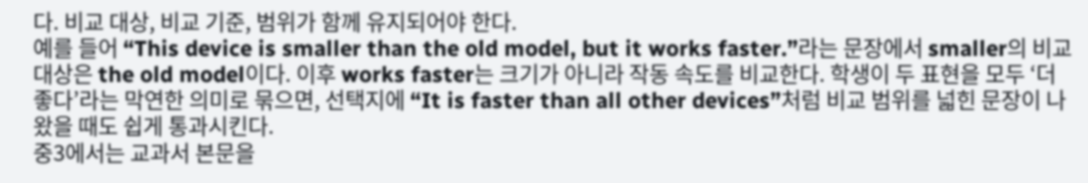다. 비교 대상, 비교 기준, 범위가 함께 유지되어야 한다.
예를 들어 “This device is smaller than the old model, but it works faster.”라는 문장에서 smaller의 비교 대상은 the old model이다. 이후 works faster는 크기가 아니라 작동 속도를 비교한다. 학생이 두 표현을 모두 ‘더 좋다’라는 막연한 의미로 묶으면, 선택지에 “It is faster than all other devices”처럼 비교 범위를 넓힌 문장이 나왔을 때도 쉽게 통과시킨다.
중3에서는 교과서 본문을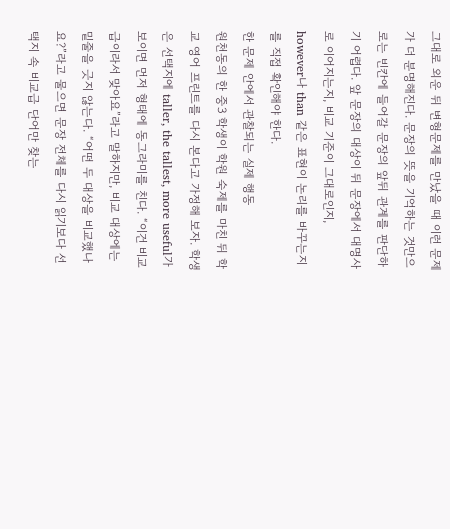그대로 외운 뒤 변형문제를 만났을 때 이런 문제가 더 분명해진다. 문장의 뜻을 기억하는 것만으로는 빈칸에 들어갈 문장의 앞뒤 관계를 판단하기 어렵다. 앞 문장의 대상이 뒤 문장에서 대명사로 이어지는지, 비교 기준이 그대로인지, however나 than 같은 표현이 논리를 바꾸는지를 직접 확인해야 한다.
한 문제 안에서 관찰되는 실제 행동
원천동의 한 중3 학생이 학원 숙제를 마친 뒤 학교 영어 프린트를 다시 본다고 가정해 보자. 학생은 선택지에 taller, the tallest, more useful가 보이면 먼저 형태에 동그라미를 친다. “이건 비교급이라서 맞아요”라고 말하지만, 비교 대상에는 밑줄을 긋지 않는다. “어떤 두 대상을 비교했나요?”라고 물으면 문장 전체를 다시 읽기보다 선택지 속 비교급 단어만 찾는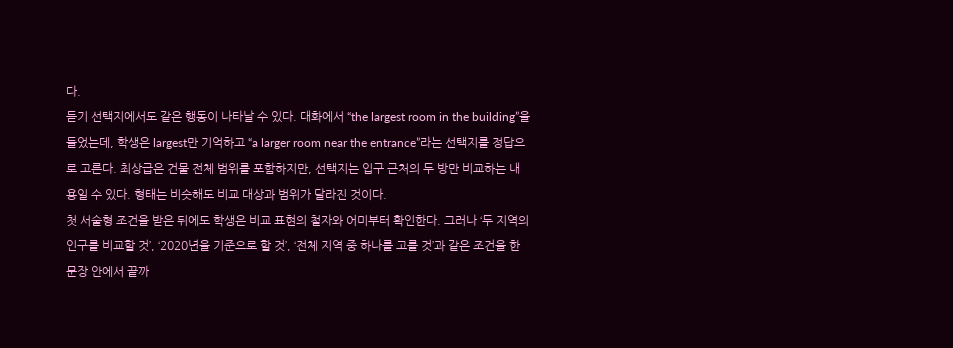다.
듣기 선택지에서도 같은 행동이 나타날 수 있다. 대화에서 “the largest room in the building”을 들었는데, 학생은 largest만 기억하고 “a larger room near the entrance”라는 선택지를 정답으로 고른다. 최상급은 건물 전체 범위를 포함하지만, 선택지는 입구 근처의 두 방만 비교하는 내용일 수 있다. 형태는 비슷해도 비교 대상과 범위가 달라진 것이다.
첫 서술형 조건을 받은 뒤에도 학생은 비교 표현의 철자와 어미부터 확인한다. 그러나 ‘두 지역의 인구를 비교할 것’, ‘2020년을 기준으로 할 것’, ‘전체 지역 중 하나를 고를 것’과 같은 조건을 한 문장 안에서 끝까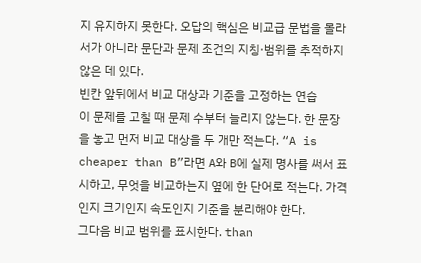지 유지하지 못한다. 오답의 핵심은 비교급 문법을 몰라서가 아니라 문단과 문제 조건의 지칭·범위를 추적하지 않은 데 있다.
빈칸 앞뒤에서 비교 대상과 기준을 고정하는 연습
이 문제를 고칠 때 문제 수부터 늘리지 않는다. 한 문장을 놓고 먼저 비교 대상을 두 개만 적는다. “A is cheaper than B”라면 A와 B에 실제 명사를 써서 표시하고, 무엇을 비교하는지 옆에 한 단어로 적는다. 가격인지 크기인지 속도인지 기준을 분리해야 한다.
그다음 비교 범위를 표시한다. than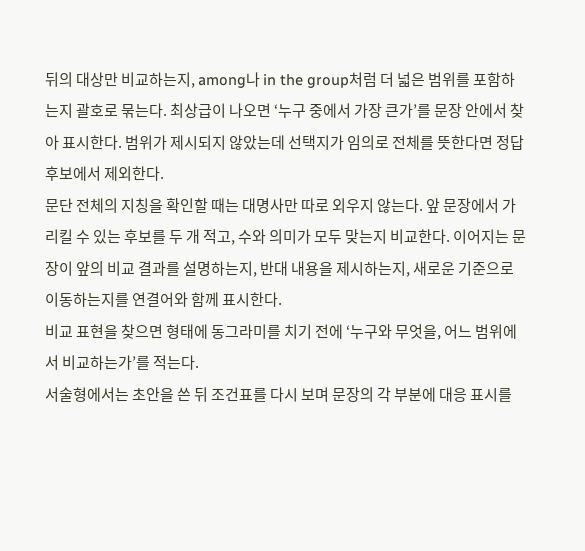뒤의 대상만 비교하는지, among나 in the group처럼 더 넓은 범위를 포함하는지 괄호로 묶는다. 최상급이 나오면 ‘누구 중에서 가장 큰가’를 문장 안에서 찾아 표시한다. 범위가 제시되지 않았는데 선택지가 임의로 전체를 뜻한다면 정답 후보에서 제외한다.
문단 전체의 지칭을 확인할 때는 대명사만 따로 외우지 않는다. 앞 문장에서 가리킬 수 있는 후보를 두 개 적고, 수와 의미가 모두 맞는지 비교한다. 이어지는 문장이 앞의 비교 결과를 설명하는지, 반대 내용을 제시하는지, 새로운 기준으로 이동하는지를 연결어와 함께 표시한다.
비교 표현을 찾으면 형태에 동그라미를 치기 전에 ‘누구와 무엇을, 어느 범위에서 비교하는가’를 적는다.
서술형에서는 초안을 쓴 뒤 조건표를 다시 보며 문장의 각 부분에 대응 표시를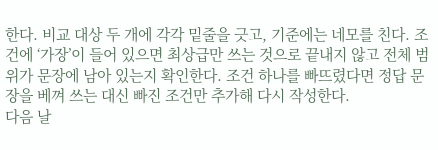한다. 비교 대상 두 개에 각각 밑줄을 긋고, 기준에는 네모를 친다. 조건에 ‘가장’이 들어 있으면 최상급만 쓰는 것으로 끝내지 않고 전체 범위가 문장에 남아 있는지 확인한다. 조건 하나를 빠뜨렸다면 정답 문장을 베껴 쓰는 대신 빠진 조건만 추가해 다시 작성한다.
다음 날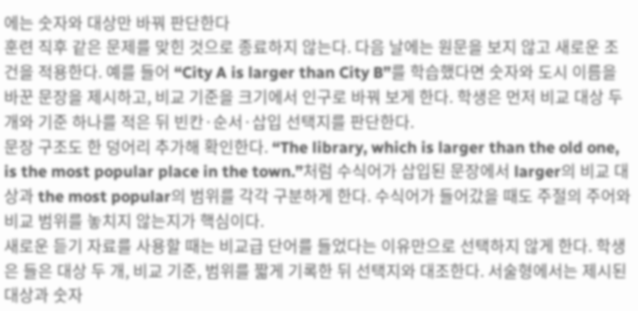에는 숫자와 대상만 바꿔 판단한다
훈련 직후 같은 문제를 맞힌 것으로 종료하지 않는다. 다음 날에는 원문을 보지 않고 새로운 조건을 적용한다. 예를 들어 “City A is larger than City B”를 학습했다면 숫자와 도시 이름을 바꾼 문장을 제시하고, 비교 기준을 크기에서 인구로 바꿔 보게 한다. 학생은 먼저 비교 대상 두 개와 기준 하나를 적은 뒤 빈칸·순서·삽입 선택지를 판단한다.
문장 구조도 한 덩어리 추가해 확인한다. “The library, which is larger than the old one, is the most popular place in the town.”처럼 수식어가 삽입된 문장에서 larger의 비교 대상과 the most popular의 범위를 각각 구분하게 한다. 수식어가 들어갔을 때도 주절의 주어와 비교 범위를 놓치지 않는지가 핵심이다.
새로운 듣기 자료를 사용할 때는 비교급 단어를 들었다는 이유만으로 선택하지 않게 한다. 학생은 들은 대상 두 개, 비교 기준, 범위를 짧게 기록한 뒤 선택지와 대조한다. 서술형에서는 제시된 대상과 숫자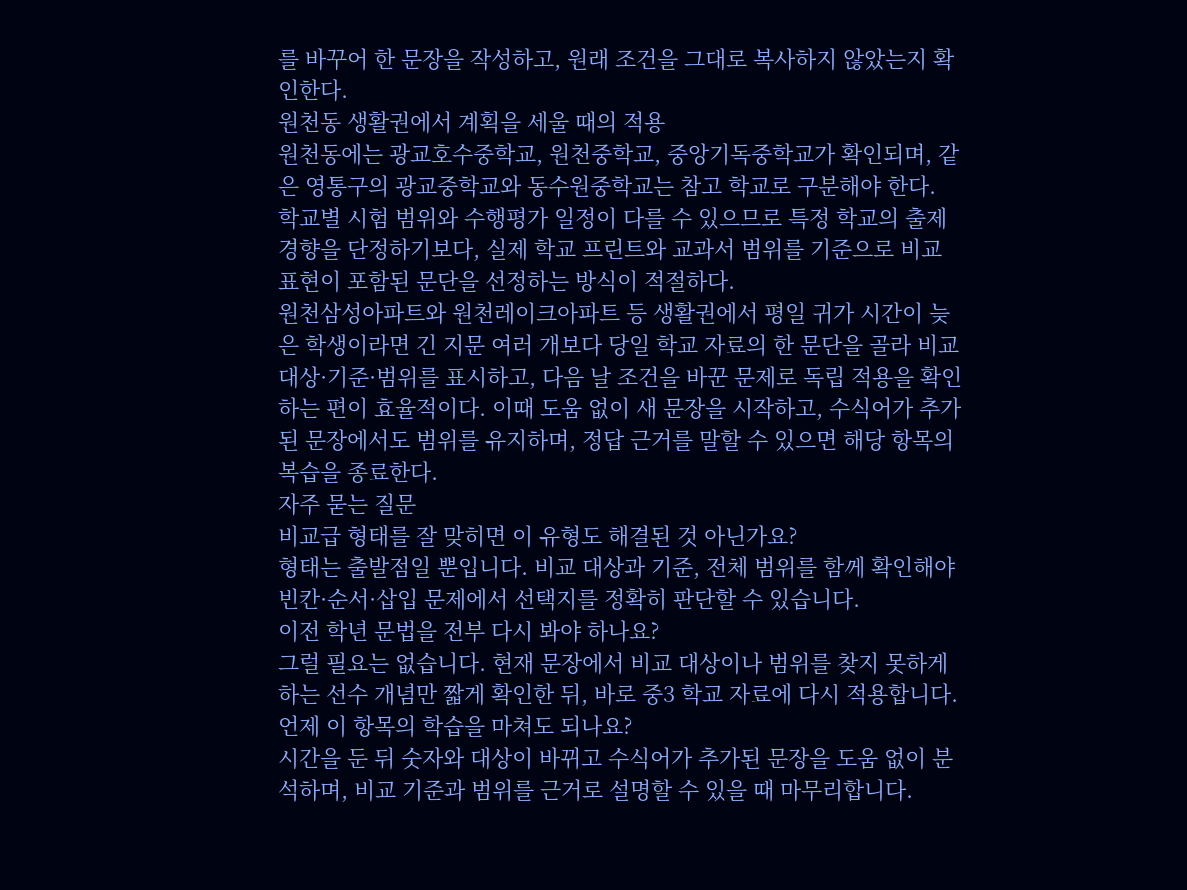를 바꾸어 한 문장을 작성하고, 원래 조건을 그대로 복사하지 않았는지 확인한다.
원천동 생활권에서 계획을 세울 때의 적용
원천동에는 광교호수중학교, 원천중학교, 중앙기독중학교가 확인되며, 같은 영통구의 광교중학교와 동수원중학교는 참고 학교로 구분해야 한다. 학교별 시험 범위와 수행평가 일정이 다를 수 있으므로 특정 학교의 출제경향을 단정하기보다, 실제 학교 프린트와 교과서 범위를 기준으로 비교 표현이 포함된 문단을 선정하는 방식이 적절하다.
원천삼성아파트와 원천레이크아파트 등 생활권에서 평일 귀가 시간이 늦은 학생이라면 긴 지문 여러 개보다 당일 학교 자료의 한 문단을 골라 비교 대상·기준·범위를 표시하고, 다음 날 조건을 바꾼 문제로 독립 적용을 확인하는 편이 효율적이다. 이때 도움 없이 새 문장을 시작하고, 수식어가 추가된 문장에서도 범위를 유지하며, 정답 근거를 말할 수 있으면 해당 항목의 복습을 종료한다.
자주 묻는 질문
비교급 형태를 잘 맞히면 이 유형도 해결된 것 아닌가요?
형태는 출발점일 뿐입니다. 비교 대상과 기준, 전체 범위를 함께 확인해야 빈칸·순서·삽입 문제에서 선택지를 정확히 판단할 수 있습니다.
이전 학년 문법을 전부 다시 봐야 하나요?
그럴 필요는 없습니다. 현재 문장에서 비교 대상이나 범위를 찾지 못하게 하는 선수 개념만 짧게 확인한 뒤, 바로 중3 학교 자료에 다시 적용합니다.
언제 이 항목의 학습을 마쳐도 되나요?
시간을 둔 뒤 숫자와 대상이 바뀌고 수식어가 추가된 문장을 도움 없이 분석하며, 비교 기준과 범위를 근거로 설명할 수 있을 때 마무리합니다.